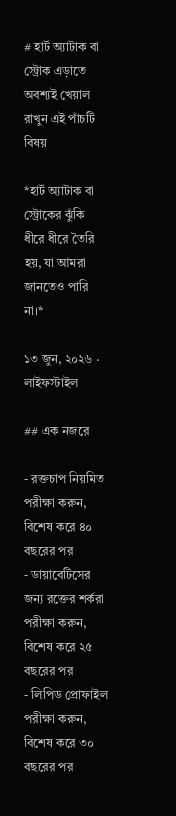# হার্ট অ্যাটাক বা স্ট্রোক এড়াতে অবশ্যই খেয়াল রাখুন এই পাঁচটি বিষয়

*হার্ট অ্যাটাক বা স্ট্রোকের ঝুঁকি ধীরে ধীরে তৈরি হয়, যা আমরা জানতেও পারি না।*

১৩ জুন, ২০২৬ · লাইফস্টাইল

## এক নজরে

- রক্তচাপ নিয়মিত পরীক্ষা করুন, বিশেষ করে ৪০ বছরের পর
- ডায়াবেটিসের জন্য রক্তের শর্করা পরীক্ষা করুন, বিশেষ করে ২৫ বছরের পর
- লিপিড প্রোফাইল পরীক্ষা করুন, বিশেষ করে ৩০ বছরের পর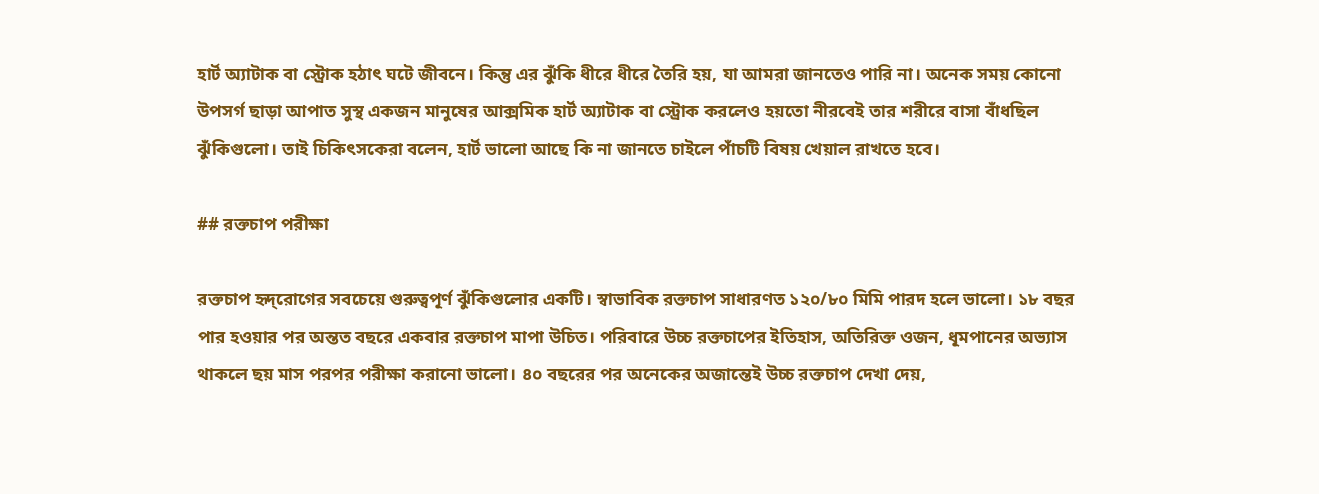হার্ট অ্যাটাক বা স্ট্রোক হঠাৎ ঘটে জীবনে। কিন্তু এর ঝুঁকি ধীরে ধীরে তৈরি হয়, যা আমরা জানতেও পারি না। অনেক সময় কোনো উপসর্গ ছাড়া আপাত সুস্থ একজন মানুষের আক্সমিক হার্ট অ্যাটাক বা স্ট্রোক করলেও হয়তো নীরবেই তার শরীরে বাসা বাঁধছিল ঝুঁকিগুলো। তাই চিকিৎসকেরা বলেন, হার্ট ভালো আছে কি না জানতে চাইলে পাঁচটি বিষয় খেয়াল রাখতে হবে।

## রক্তচাপ পরীক্ষা

রক্তচাপ হৃদ্‌রোগের সবচেয়ে গুরুত্বপূর্ণ ঝুঁকিগুলোর একটি। স্বাভাবিক রক্তচাপ সাধারণত ১২০/৮০ মিমি পারদ হলে ভালো। ১৮ বছর পার হওয়ার পর অন্তত বছরে একবার রক্তচাপ মাপা উচিত। পরিবারে উচ্চ রক্তচাপের ইতিহাস, অতিরিক্ত ওজন, ধূমপানের অভ্যাস থাকলে ছয় মাস পরপর পরীক্ষা করানো ভালো। ৪০ বছরের পর অনেকের অজান্তেই উচ্চ রক্তচাপ দেখা দেয়,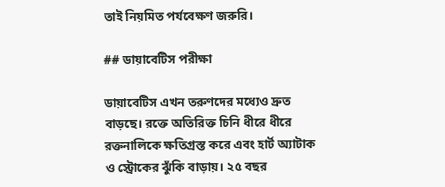তাই নিয়মিত পর্যবেক্ষণ জরুরি।

## ডায়াবেটিস পরীক্ষা

ডায়াবেটিস এখন তরুণদের মধ্যেও দ্রুত বাড়ছে। রক্তে অতিরিক্ত চিনি ধীরে ধীরে রক্তনালিকে ক্ষতিগ্রস্ত করে এবং হার্ট অ্যাটাক ও স্ট্রোকের ঝুঁকি বাড়ায়। ২৫ বছর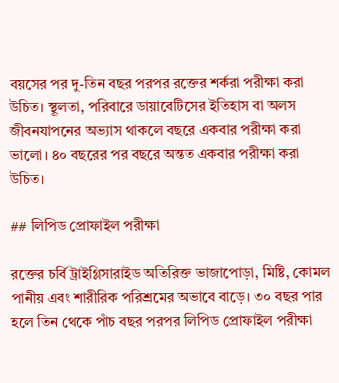বয়সের পর দু-তিন বছর পরপর রক্তের শর্করা পরীক্ষা করা উচিত। স্থূলতা, পরিবারে ডায়াবেটিসের ইতিহাস বা অলস জীবনযাপনের অভ্যাস থাকলে বছরে একবার পরীক্ষা করা ভালো। ৪০ বছরের পর বছরে অন্তত একবার পরীক্ষা করা উচিত।

## লিপিড প্রোফাইল পরীক্ষা

রক্তের চর্বি ট্রাইগ্লিসারাইড অতিরিক্ত ভাজাপোড়া, মিষ্টি, কোমল পানীয় এবং শারীরিক পরিশ্রমের অভাবে বাড়ে। ৩০ বছর পার হলে তিন থেকে পাঁচ বছর পরপর লিপিড প্রোফাইল পরীক্ষা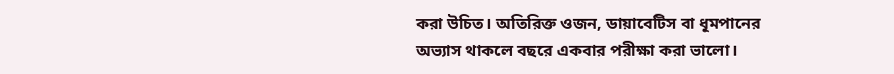করা উচিত। অতিরিক্ত ওজন, ডায়াবেটিস বা ধূমপানের অভ্যাস থাকলে বছরে একবার পরীক্ষা করা ভালো।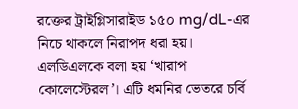রক্তের ট্রাইগ্লিসারাইড ১৫০ mg/dL-এর নিচে থাকলে নিরাপদ ধরা হয়। এলডিএলকে বলা হয় ‘খারাপ কোলেস্টেরল’। এটি ধমনির ভেতরে চর্বি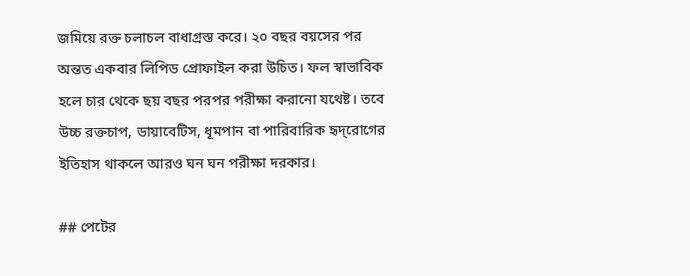জমিয়ে রক্ত চলাচল বাধাগ্রস্ত করে। ২০ বছর বয়সের পর অন্তত একবার লিপিড প্রোফাইল করা উচিত। ফল স্বাভাবিক হলে চার থেকে ছয় বছর পরপর পরীক্ষা করানো যথেষ্ট। তবে উচ্চ রক্তচাপ, ডায়াবেটিস, ধূমপান বা পারিবারিক হৃদ্‌রোগের ইতিহাস থাকলে আরও ঘন ঘন পরীক্ষা দরকার।

## পেটের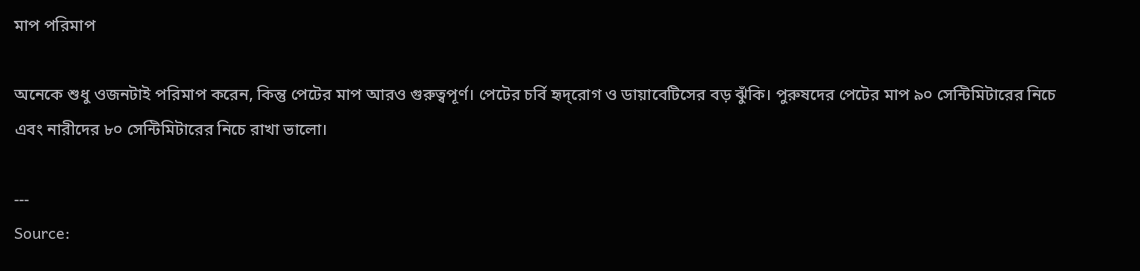মাপ পরিমাপ

অনেকে শুধু ওজনটাই পরিমাপ করেন, কিন্তু পেটের মাপ আরও গুরুত্বপূর্ণ। পেটের চর্বি হৃদ্‌রোগ ও ডায়াবেটিসের বড় ঝুঁকি। পুরুষদের পেটের মাপ ৯০ সেন্টিমিটারের নিচে এবং নারীদের ৮০ সেন্টিমিটারের নিচে রাখা ভালো।

---
Source: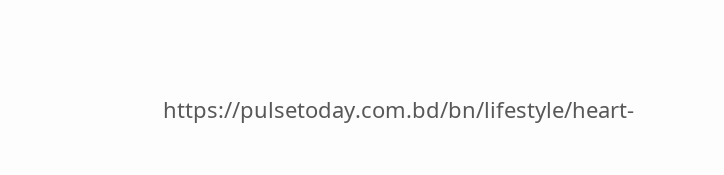https://pulsetoday.com.bd/bn/lifestyle/heart-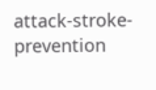attack-stroke-prevention